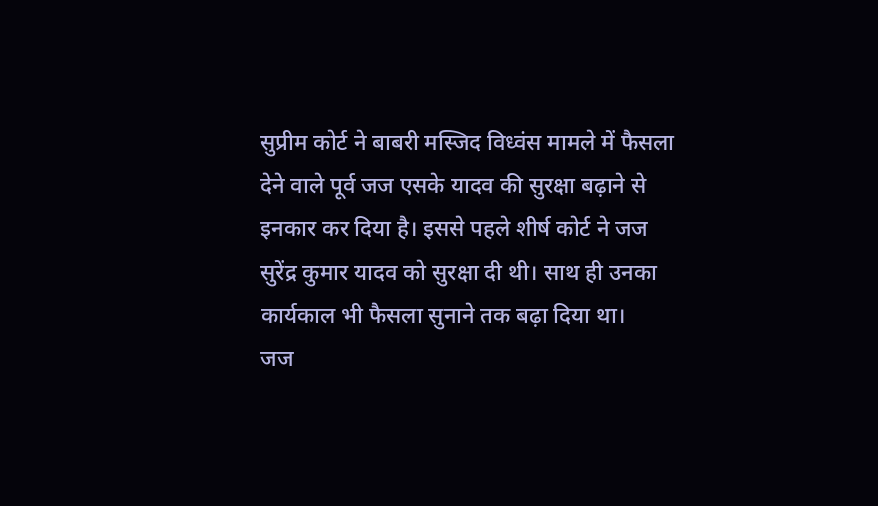सुप्रीम कोर्ट ने बाबरी मस्जिद विध्वंस मामले में फैसला देने वाले पूर्व जज एसके यादव की सुरक्षा बढ़ाने से इनकार कर दिया है। इससे पहले शीर्ष कोर्ट ने जज सुरेंद्र कुमार यादव को सुरक्षा दी थी। साथ ही उनका कार्यकाल भी फैसला सुनाने तक बढ़ा दिया था।
जज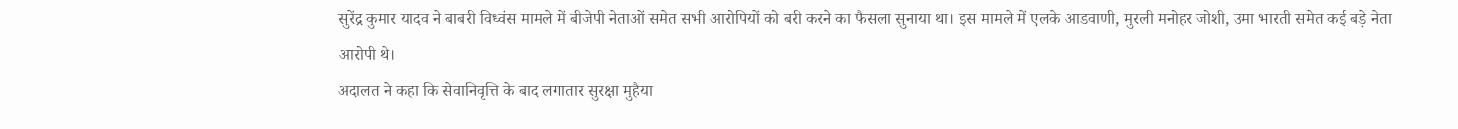सुरेंद्र कुमार यादव ने बाबरी विध्वंस मामले में बीजेपी नेताओं समेत सभी आरोपियों को बरी करने का फैसला सुनाया था। इस मामले में एलके आडवाणी, मुरली मनोहर जोशी, उमा भारती समेत कई बड़े नेता आरोपी थे।
अदालत ने कहा कि सेवानिवृत्ति के बाद लगातार सुरक्षा मुहैया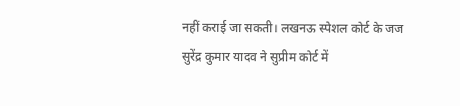नहीं कराई जा सकती। लखनऊ स्पेशल कोर्ट के जज सुरेंद्र कुमार यादव ने सुप्रीम कोर्ट में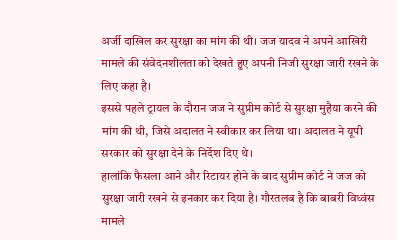अर्जी दाखिल कर सुरक्षा का मांग की थी। जज यादव ने अपने आखिरी मामले की संवेदनशीलता को देखते हुए अपनी निजी सुरक्षा जारी रखने के लिए कहा है।
इससे पहले ट्रायल के दौरान जज ने सुप्रीम कोर्ट से सुरक्षा मुहैया करने की मांग की थी, जिसे अदालत ने स्वीकार कर लिया था। अदालत ने यूपी सरकार को सुरक्षा देने के निर्देश दिए थे।
हालांकि फैसला आने और रिटायर होने के बाद सुप्रीम कोर्ट ने जज को सुरक्षा जारी रखने से इनकार कर दिया है। गौरतलब है कि बाबरी विध्वंस मामले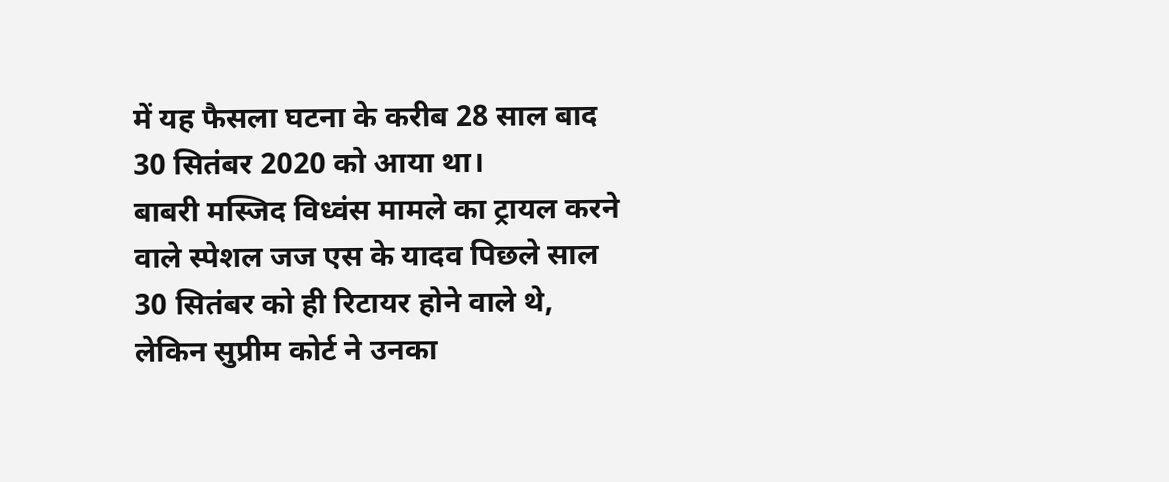में यह फैसला घटना के करीब 28 साल बाद 30 सितंबर 2020 को आया था।
बाबरी मस्जिद विध्वंस मामले का ट्रायल करने वाले स्पेशल जज एस के यादव पिछले साल 30 सितंबर को ही रिटायर होने वाले थे, लेकिन सुप्रीम कोर्ट ने उनका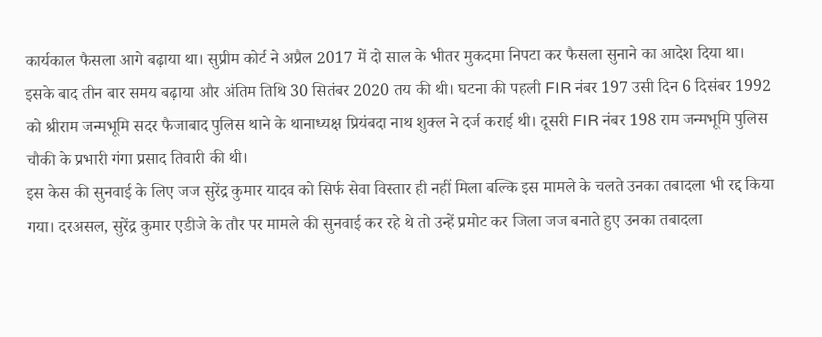कार्यकाल फैसला आगे बढ़ाया था। सुप्रीम कोर्ट ने अप्रैल 2017 में दो साल के भीतर मुकदमा निपटा कर फैसला सुनाने का आदेश दिया था।
इसके बाद तीन बार समय बढ़ाया और अंतिम तिथि 30 सितंबर 2020 तय की थी। घटना की पहली FIR नंबर 197 उसी दिन 6 दिसंबर 1992 को श्रीराम जन्मभूमि सदर फैजाबाद पुलिस थाने के थानाध्यक्ष प्रियंबदा नाथ शुक्ल ने दर्ज कराई थी। दूसरी FIR नंबर 198 राम जन्मभूमि पुलिस चौकी के प्रभारी गंगा प्रसाद तिवारी की थी।
इस केस की सुनवाई के लिए जज सुरेंद्र कुमार यादव को सिर्फ सेवा विस्तार ही नहीं मिला बल्कि इस मामले के चलते उनका तबादला भी रद्द किया गया। दरअसल, सुरेंद्र कुमार एडीजे के तौर पर मामले की सुनवाई कर रहे थे तो उन्हें प्रमोट कर जिला जज बनाते हुए उनका तबादला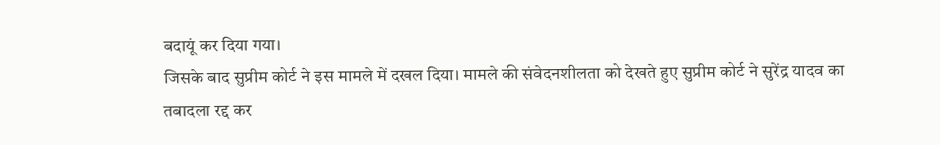बदायूं कर दिया गया।
जिसके बाद सुप्रीम कोर्ट ने इस मामले में दखल दिया। मामले की संवेदनशीलता को देखते हुए सुप्रीम कोर्ट ने सुरेंद्र यादव का तबादला रद्द कर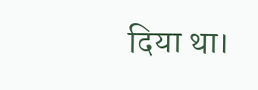दिया था।